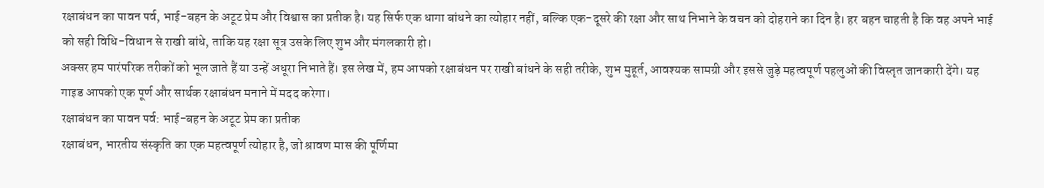रक्षाबंधन का पावन पर्व, भाई-बहन के अटूट प्रेम और विश्वास का प्रतीक है। यह सिर्फ एक धागा बांधने का त्योहार नहीं, बल्कि एक-दूसरे की रक्षा और साथ निभाने के वचन को दोहराने का दिन है। हर बहन चाहती है कि वह अपने भाई को सही विधि-विधान से राखी बांधे, ताकि यह रक्षा सूत्र उसके लिए शुभ और मंगलकारी हो।
अक्सर हम पारंपरिक तरीकों को भूल जाते हैं या उन्हें अधूरा निभाते हैं। इस लेख में, हम आपको रक्षाबंधन पर राखी बांधने के सही तरीके, शुभ मुहूर्त, आवश्यक सामग्री और इससे जुड़े महत्वपूर्ण पहलुओं की विस्तृत जानकारी देंगे। यह गाइड आपको एक पूर्ण और सार्थक रक्षाबंधन मनाने में मदद करेगा।
रक्षाबंधन का पावन पर्व: भाई-बहन के अटूट प्रेम का प्रतीक
रक्षाबंधन, भारतीय संस्कृति का एक महत्वपूर्ण त्योहार है, जो श्रावण मास की पूर्णिमा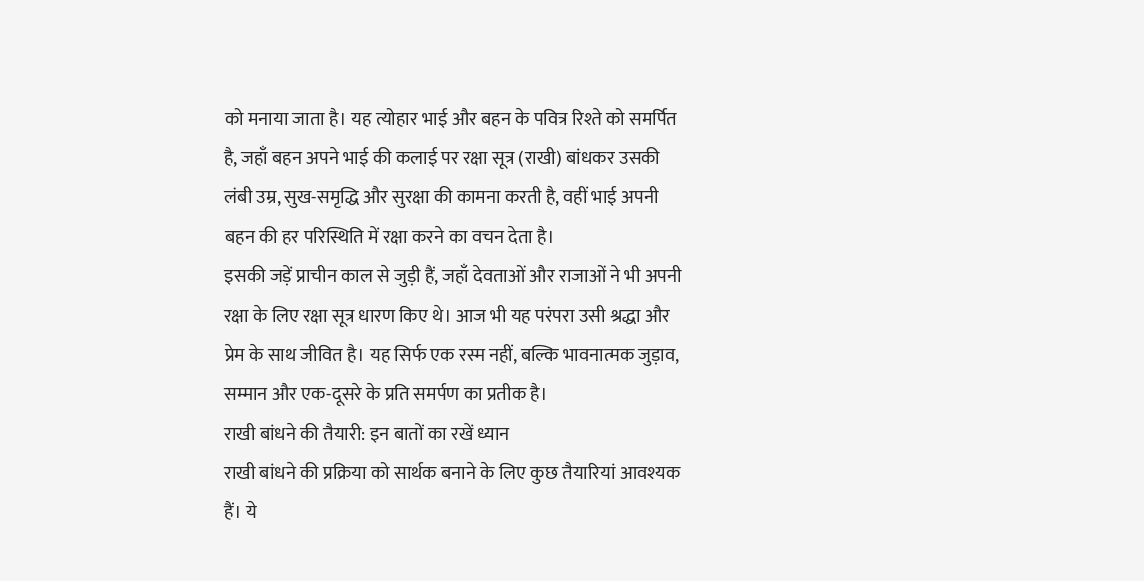को मनाया जाता है। यह त्योहार भाई और बहन के पवित्र रिश्ते को समर्पित है, जहाँ बहन अपने भाई की कलाई पर रक्षा सूत्र (राखी) बांधकर उसकी लंबी उम्र, सुख-समृद्धि और सुरक्षा की कामना करती है, वहीं भाई अपनी बहन की हर परिस्थिति में रक्षा करने का वचन देता है।
इसकी जड़ें प्राचीन काल से जुड़ी हैं, जहाँ देवताओं और राजाओं ने भी अपनी रक्षा के लिए रक्षा सूत्र धारण किए थे। आज भी यह परंपरा उसी श्रद्धा और प्रेम के साथ जीवित है। यह सिर्फ एक रस्म नहीं, बल्कि भावनात्मक जुड़ाव, सम्मान और एक-दूसरे के प्रति समर्पण का प्रतीक है।
राखी बांधने की तैयारी: इन बातों का रखें ध्यान
राखी बांधने की प्रक्रिया को सार्थक बनाने के लिए कुछ तैयारियां आवश्यक हैं। ये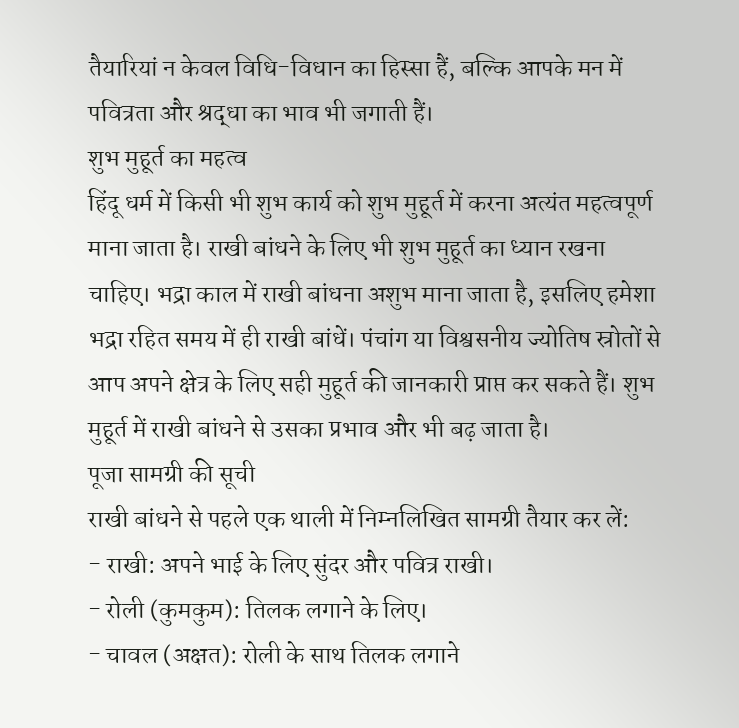तैयारियां न केवल विधि-विधान का हिस्सा हैं, बल्कि आपके मन में पवित्रता और श्रद्धा का भाव भी जगाती हैं।
शुभ मुहूर्त का महत्व
हिंदू धर्म में किसी भी शुभ कार्य को शुभ मुहूर्त में करना अत्यंत महत्वपूर्ण माना जाता है। राखी बांधने के लिए भी शुभ मुहूर्त का ध्यान रखना चाहिए। भद्रा काल में राखी बांधना अशुभ माना जाता है, इसलिए हमेशा भद्रा रहित समय में ही राखी बांधें। पंचांग या विश्वसनीय ज्योतिष स्रोतों से आप अपने क्षेत्र के लिए सही मुहूर्त की जानकारी प्राप्त कर सकते हैं। शुभ मुहूर्त में राखी बांधने से उसका प्रभाव और भी बढ़ जाता है।
पूजा सामग्री की सूची
राखी बांधने से पहले एक थाली में निम्नलिखित सामग्री तैयार कर लें:
- राखी: अपने भाई के लिए सुंदर और पवित्र राखी।
- रोली (कुमकुम): तिलक लगाने के लिए।
- चावल (अक्षत): रोली के साथ तिलक लगाने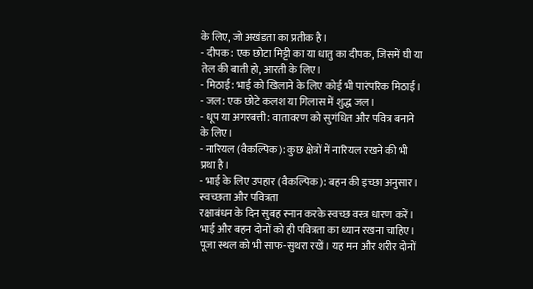के लिए, जो अखंडता का प्रतीक है।
- दीपक: एक छोटा मिट्टी का या धातु का दीपक, जिसमें घी या तेल की बाती हो, आरती के लिए।
- मिठाई: भाई को खिलाने के लिए कोई भी पारंपरिक मिठाई।
- जल: एक छोटे कलश या गिलास में शुद्ध जल।
- धूप या अगरबत्ती: वातावरण को सुगंधित और पवित्र बनाने के लिए।
- नारियल (वैकल्पिक): कुछ क्षेत्रों में नारियल रखने की भी प्रथा है।
- भाई के लिए उपहार (वैकल्पिक): बहन की इच्छा अनुसार।
स्वच्छता और पवित्रता
रक्षाबंधन के दिन सुबह स्नान करके स्वच्छ वस्त्र धारण करें। भाई और बहन दोनों को ही पवित्रता का ध्यान रखना चाहिए। पूजा स्थल को भी साफ-सुथरा रखें। यह मन और शरीर दोनों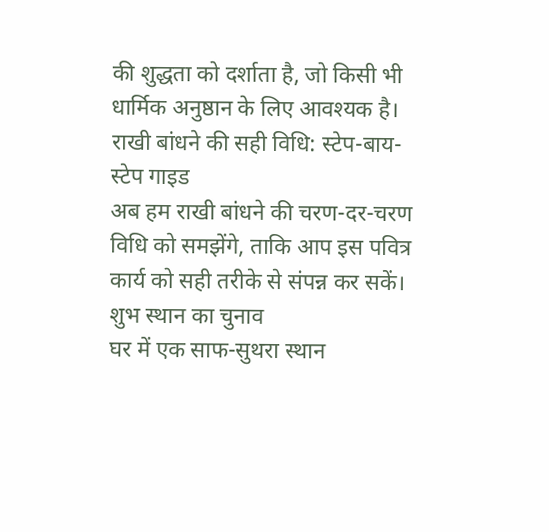की शुद्धता को दर्शाता है, जो किसी भी धार्मिक अनुष्ठान के लिए आवश्यक है।
राखी बांधने की सही विधि: स्टेप-बाय-स्टेप गाइड
अब हम राखी बांधने की चरण-दर-चरण विधि को समझेंगे, ताकि आप इस पवित्र कार्य को सही तरीके से संपन्न कर सकें।
शुभ स्थान का चुनाव
घर में एक साफ-सुथरा स्थान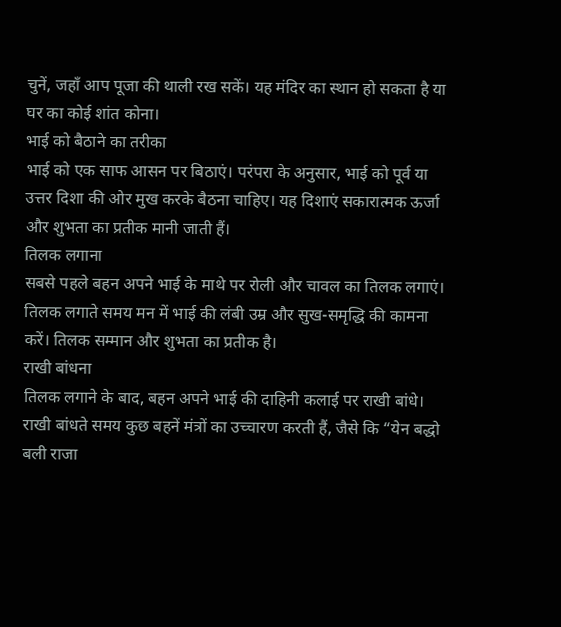चुनें, जहाँ आप पूजा की थाली रख सकें। यह मंदिर का स्थान हो सकता है या घर का कोई शांत कोना।
भाई को बैठाने का तरीका
भाई को एक साफ आसन पर बिठाएं। परंपरा के अनुसार, भाई को पूर्व या उत्तर दिशा की ओर मुख करके बैठना चाहिए। यह दिशाएं सकारात्मक ऊर्जा और शुभता का प्रतीक मानी जाती हैं।
तिलक लगाना
सबसे पहले बहन अपने भाई के माथे पर रोली और चावल का तिलक लगाएं। तिलक लगाते समय मन में भाई की लंबी उम्र और सुख-समृद्धि की कामना करें। तिलक सम्मान और शुभता का प्रतीक है।
राखी बांधना
तिलक लगाने के बाद, बहन अपने भाई की दाहिनी कलाई पर राखी बांधे। राखी बांधते समय कुछ बहनें मंत्रों का उच्चारण करती हैं, जैसे कि “येन बद्धो बली राजा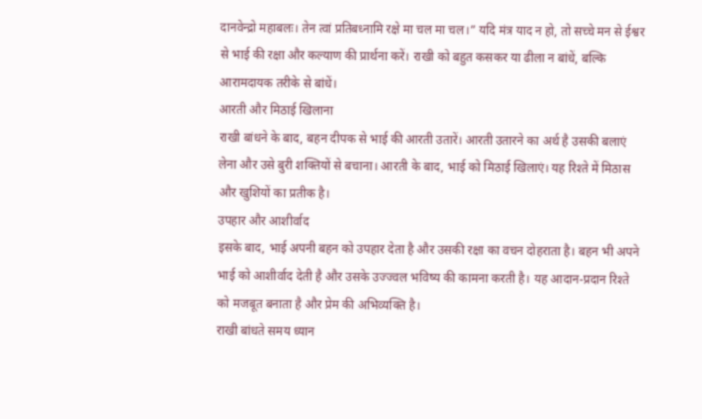दानवेन्द्रो महाबलः। तेन त्वां प्रतिबध्नामि रक्षे मा चल मा चल।” यदि मंत्र याद न हो, तो सच्चे मन से ईश्वर से भाई की रक्षा और कल्याण की प्रार्थना करें। राखी को बहुत कसकर या ढीला न बांधें, बल्कि आरामदायक तरीके से बांधें।
आरती और मिठाई खिलाना
राखी बांधने के बाद, बहन दीपक से भाई की आरती उतारें। आरती उतारने का अर्थ है उसकी बलाएं लेना और उसे बुरी शक्तियों से बचाना। आरती के बाद, भाई को मिठाई खिलाएं। यह रिश्ते में मिठास और खुशियों का प्रतीक है।
उपहार और आशीर्वाद
इसके बाद, भाई अपनी बहन को उपहार देता है और उसकी रक्षा का वचन दोहराता है। बहन भी अपने भाई को आशीर्वाद देती है और उसके उज्ज्वल भविष्य की कामना करती है। यह आदान-प्रदान रिश्ते को मजबूत बनाता है और प्रेम की अभिव्यक्ति है।
राखी बांधते समय ध्यान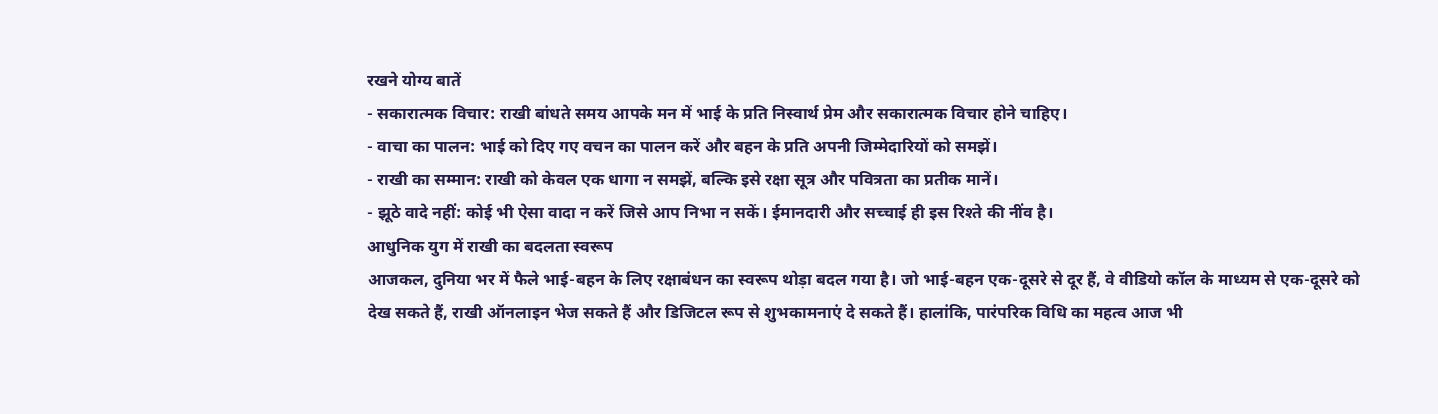रखने योग्य बातें
- सकारात्मक विचार: राखी बांधते समय आपके मन में भाई के प्रति निस्वार्थ प्रेम और सकारात्मक विचार होने चाहिए।
- वाचा का पालन: भाई को दिए गए वचन का पालन करें और बहन के प्रति अपनी जिम्मेदारियों को समझें।
- राखी का सम्मान: राखी को केवल एक धागा न समझें, बल्कि इसे रक्षा सूत्र और पवित्रता का प्रतीक मानें।
- झूठे वादे नहीं: कोई भी ऐसा वादा न करें जिसे आप निभा न सकें। ईमानदारी और सच्चाई ही इस रिश्ते की नींव है।
आधुनिक युग में राखी का बदलता स्वरूप
आजकल, दुनिया भर में फैले भाई-बहन के लिए रक्षाबंधन का स्वरूप थोड़ा बदल गया है। जो भाई-बहन एक-दूसरे से दूर हैं, वे वीडियो कॉल के माध्यम से एक-दूसरे को देख सकते हैं, राखी ऑनलाइन भेज सकते हैं और डिजिटल रूप से शुभकामनाएं दे सकते हैं। हालांकि, पारंपरिक विधि का महत्व आज भी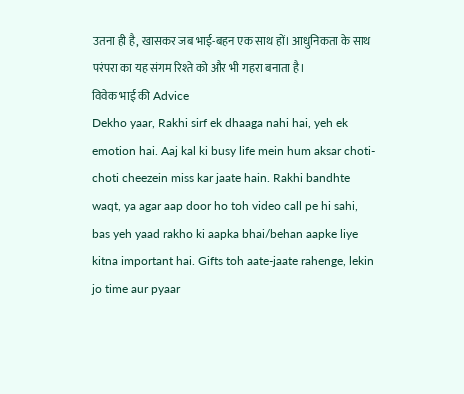उतना ही है, खासकर जब भाई-बहन एक साथ हों। आधुनिकता के साथ परंपरा का यह संगम रिश्ते को और भी गहरा बनाता है।
विवेक भाई की Advice
Dekho yaar, Rakhi sirf ek dhaaga nahi hai, yeh ek emotion hai. Aaj kal ki busy life mein hum aksar choti-choti cheezein miss kar jaate hain. Rakhi bandhte waqt, ya agar aap door ho toh video call pe hi sahi, bas yeh yaad rakho ki aapka bhai/behan aapke liye kitna important hai. Gifts toh aate-jaate rahenge, lekin jo time aur pyaar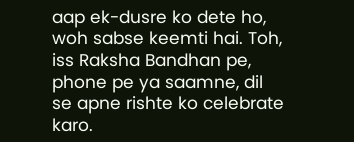aap ek-dusre ko dete ho, woh sabse keemti hai. Toh, iss Raksha Bandhan pe, phone pe ya saamne, dil se apne rishte ko celebrate karo.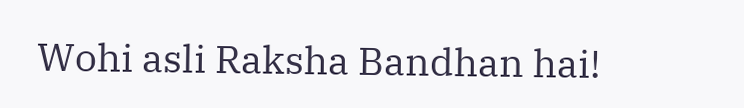Wohi asli Raksha Bandhan hai!